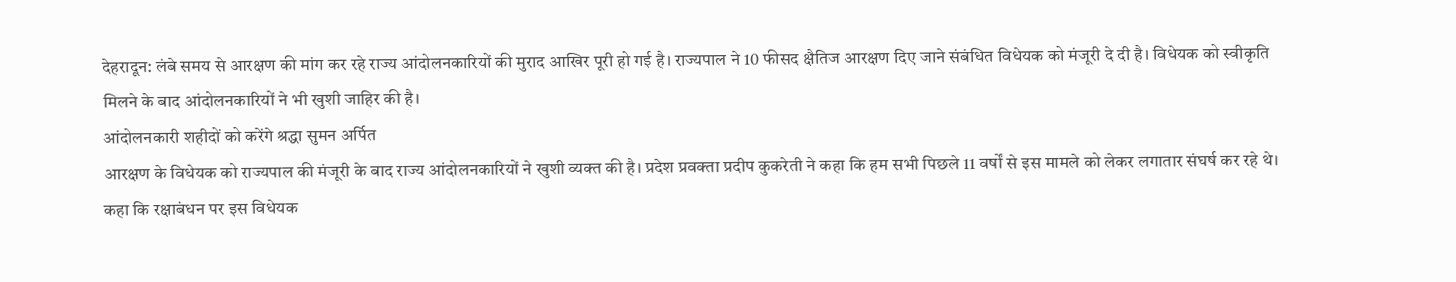देहरादून: लंबे समय से आरक्षण की मांग कर रहे राज्य आंदोलनकारियों की मुराद आखिर पूरी हो गई है। राज्यपाल ने 10 फीसद क्षैतिज आरक्षण दिए जाने संबंधित विधेयक को मंजूरी दे दी है। विधेयक को स्वीकृति मिलने के बाद आंदोलनकारियों ने भी खुशी जाहिर की है।
आंदोलनकारी शहीदों को करेंगे श्रद्धा सुमन अर्पित
आरक्षण के विधेयक को राज्यपाल की मंजूरी के बाद राज्य आंदोलनकारियों ने खुशी व्यक्त की है। प्रदेश प्रवक्ता प्रदीप कुकरेती ने कहा कि हम सभी पिछले 11 वर्षों से इस मामले को लेकर लगातार संघर्ष कर रहे थे। कहा कि रक्षाबंधन पर इस विधेयक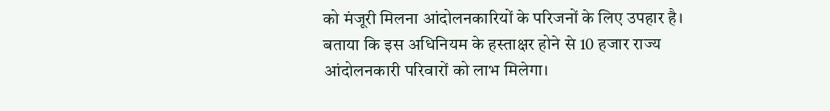को मंजूरी मिलना आंदोलनकारियों के परिजनों के लिए उपहार है। बताया कि इस अधिनियम के हस्ताक्षर होने से 10 हजार राज्य आंदोलनकारी परिवारों को लाभ मिलेगा।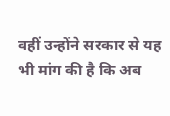वहीं उन्होंने सरकार से यह भी मांग की है कि अब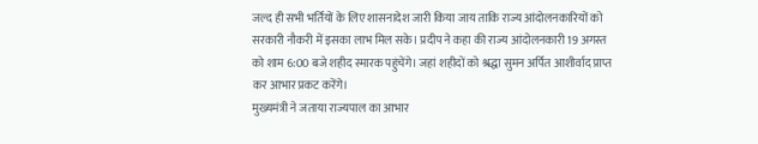जल्द ही सभी भर्तियों के लिए शासनादेश जारी किया जाय ताकि राज्य आंदोलनकारियों को सरकारी नौकरी में इसका लाभ मिल सके। प्रदीप ने कहा की राज्य आंदोलनकारी 19 अगस्त को शाम 6:00 बजे शहीद स्मारक पहुंचेंगे। जहां शहीदों को श्रद्धा सुमन अर्पित आशीर्वाद प्राप्त कर आभार प्रकट करेंगे।
मुख्यमंत्री ने जताया राज्यपाल का आभार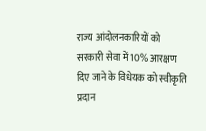राज्य आंदोलनकारियों को सरकारी सेवा में 10% आरक्षण दिए जाने के विधेयक को स्वीकृति प्रदान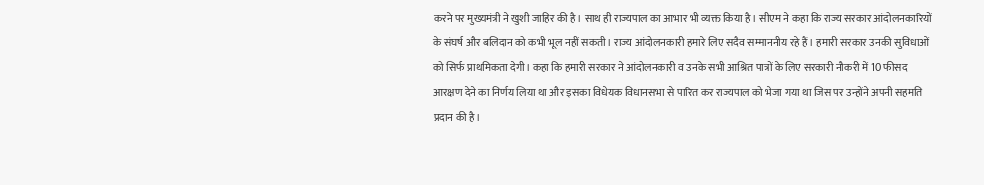करने पर मुख्यमंत्री ने खुशी जाहिर की है। साथ ही राज्यपाल का आभार भी व्यक्त किया है। सीएम ने कहा कि राज्य सरकार आंदोलनकारियों के संघर्ष और बलिदान को कभी भूल नहीं सकती। राज्य आंदोलनकारी हमारे लिए सदैव सम्माननीय रहे हैं। हमारी सरकार उनकी सुविधाओं को सिर्फ प्राथमिकता देगी। कहा कि हमारी सरकार ने आंदोलनकारी व उनके सभी आश्रित पात्रों के लिए सरकारी नौकरी में 10 फीसद आरक्षण देने का निर्णय लिया था और इसका विधेयक विधानसभा से पारित कर राज्यपाल को भेजा गया था जिस पर उन्होंने अपनी सहमति प्रदान की है।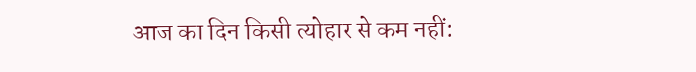आज का दिन किसी त्योहार से कम नहीं: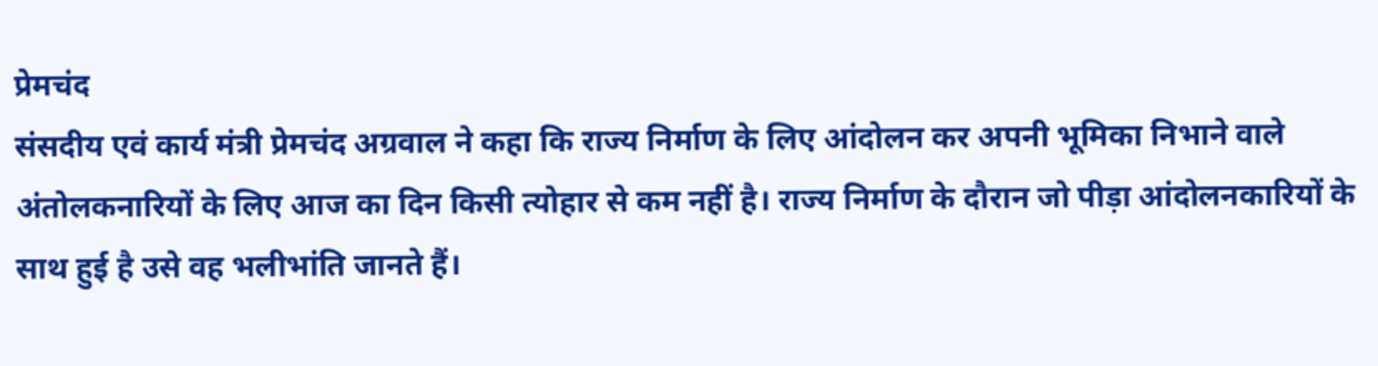प्रेमचंद
संसदीय एवं कार्य मंत्री प्रेमचंद अग्रवाल ने कहा कि राज्य निर्माण के लिए आंदोलन कर अपनी भूमिका निभाने वाले अंतोलकनारियों के लिए आज का दिन किसी त्योहार से कम नहीं है। राज्य निर्माण के दौरान जो पीड़ा आंदोलनकारियों के साथ हुई है उसे वह भलीभांति जानते हैं।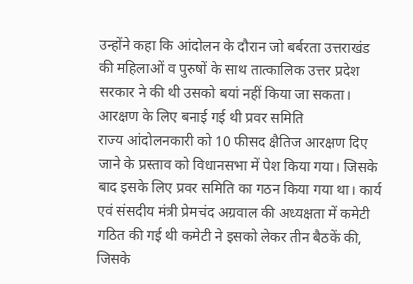उन्होंने कहा कि आंदोलन के दौरान जो बर्बरता उत्तराखंड की महिलाओं व पुरुषों के साथ तात्कालिक उत्तर प्रदेश सरकार ने की थी उसको बयां नहीं किया जा सकता।
आरक्षण के लिए बनाई गई थी प्रवर समिति
राज्य आंदोलनकारी को 10 फीसद क्षैतिज आरक्षण दिए जाने के प्रस्ताव को विधानसभा में पेश किया गया। जिसके बाद इसके लिए प्रवर समिति का गठन किया गया था। कार्य एवं संसदीय मंत्री प्रेमचंद अग्रवाल की अध्यक्षता में कमेटी गठित की गई थी कमेटी ने इसको लेकर तीन बैठकें की, जिसके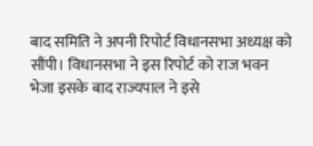बाद समिति ने अपनी रिपोर्ट विधानसभा अध्यक्ष को सौंपी। विधानसभा ने इस रिपोर्ट को राज भवन भेजा इसके बाद राज्यपाल ने इसे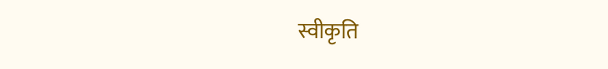स्वीकृति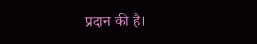प्रदान की है।